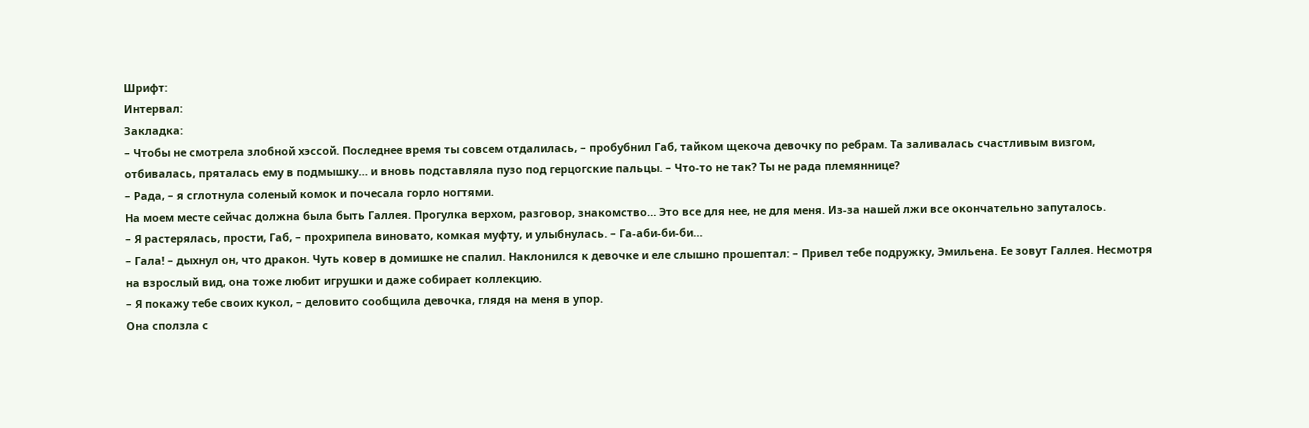Шрифт:
Интервал:
Закладка:
– Чтобы не смотрела злобной хэссой. Последнее время ты совсем отдалилась, – пробубнил Габ, тайком щекоча девочку по ребрам. Та заливалась счастливым визгом, отбивалась, пряталась ему в подмышку… и вновь подставляла пузо под герцогские пальцы. – Что-то не так? Ты не рада племяннице?
– Рада, – я сглотнула соленый комок и почесала горло ногтями.
На моем месте сейчас должна была быть Галлея. Прогулка верхом, разговор, знакомство… Это все для нее, не для меня. Из-за нашей лжи все окончательно запуталось.
– Я растерялась, прости, Габ, – прохрипела виновато, комкая муфту, и улыбнулась. – Га-аби-би-би…
– Гала! – дыхнул он, что дракон. Чуть ковер в домишке не спалил. Наклонился к девочке и еле слышно прошептал: – Привел тебе подружку, Эмильена. Ее зовут Галлея. Несмотря на взрослый вид, она тоже любит игрушки и даже собирает коллекцию.
– Я покажу тебе своих кукол, – деловито сообщила девочка, глядя на меня в упор.
Она сползла с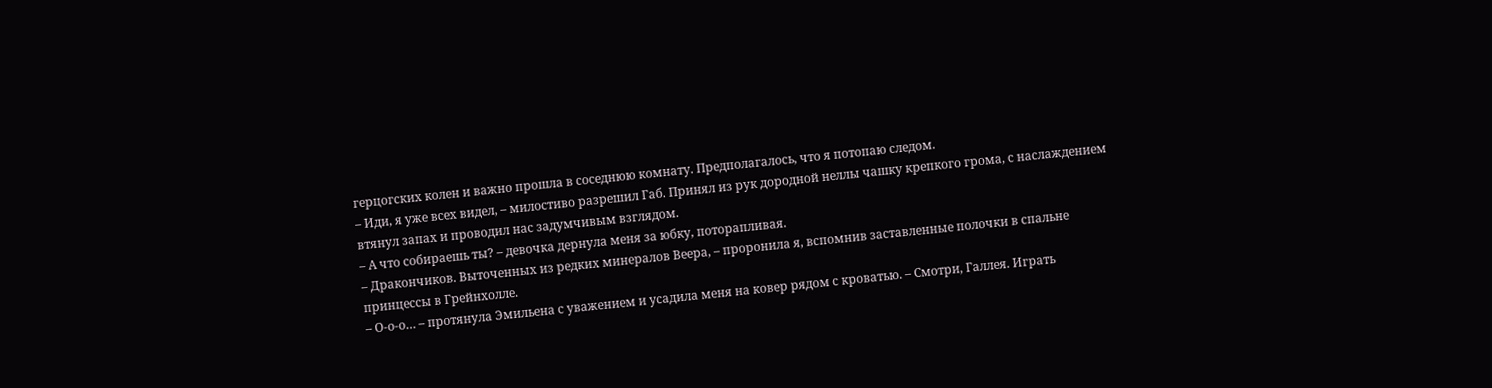герцогских колен и важно прошла в соседнюю комнату. Предполагалось, что я потопаю следом.
– Иди, я уже всех видел, – милостиво разрешил Габ. Принял из рук дородной неллы чашку крепкого грома, с наслаждением втянул запах и проводил нас задумчивым взглядом.
– А что собираешь ты? – девочка дернула меня за юбку, поторапливая.
– Дракончиков. Выточенных из редких минералов Веера, – проронила я, вспомнив заставленные полочки в спальне принцессы в Грейнхолле.
– О-о-о… – протянула Эмильена с уважением и усадила меня на ковер рядом с кроватью. – Смотри, Галлея. Играть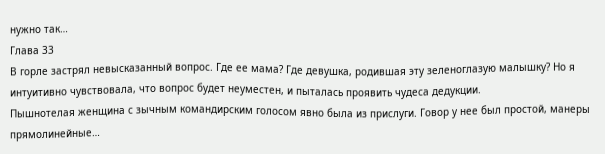нужно так…
Глава 33
В горле застрял невысказанный вопрос. Где ее мама? Где девушка, родившая эту зеленоглазую малышку? Но я интуитивно чувствовала, что вопрос будет неуместен, и пыталась проявить чудеса дедукции.
Пышнотелая женщина с зычным командирским голосом явно была из прислуги. Говор у нее был простой, манеры прямолинейные…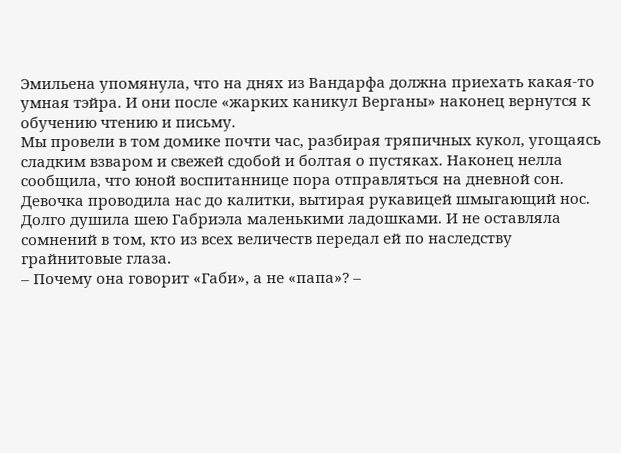Эмильена упомянула, что на днях из Вандарфа должна приехать какая-то умная тэйра. И они после «жарких каникул Верганы» наконец вернутся к обучению чтению и письму.
Мы провели в том домике почти час, разбирая тряпичных кукол, угощаясь сладким взваром и свежей сдобой и болтая о пустяках. Наконец нелла сообщила, что юной воспитаннице пора отправляться на дневной сон.
Девочка проводила нас до калитки, вытирая рукавицей шмыгающий нос. Долго душила шею Габриэла маленькими ладошками. И не оставляла сомнений в том, кто из всех величеств передал ей по наследству грайнитовые глаза.
– Почему она говорит «Габи», а не «папа»? –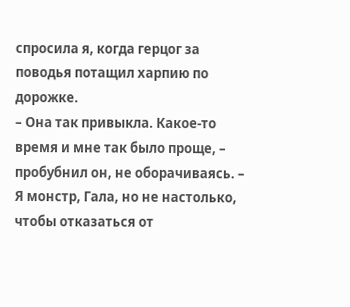спросила я, когда герцог за поводья потащил харпию по дорожке.
– Она так привыкла. Какое-то время и мне так было проще, – пробубнил он, не оборачиваясь. – Я монстр, Гала, но не настолько, чтобы отказаться от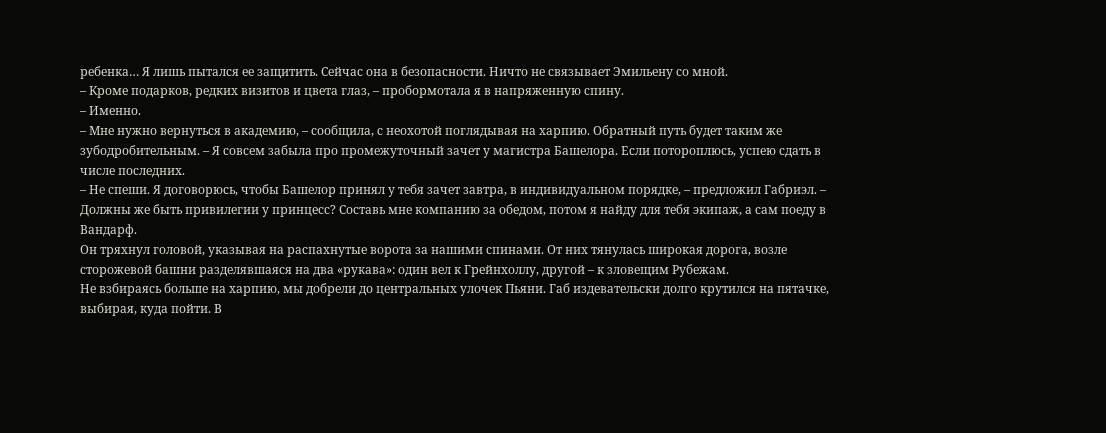ребенка… Я лишь пытался ее защитить. Сейчас она в безопасности. Ничто не связывает Эмильену со мной.
– Кроме подарков, редких визитов и цвета глаз, – пробормотала я в напряженную спину.
– Именно.
– Мне нужно вернуться в академию, – сообщила, с неохотой поглядывая на харпию. Обратный путь будет таким же зубодробительным. – Я совсем забыла про промежуточный зачет у магистра Башелора. Если потороплюсь, успею сдать в числе последних.
– Не спеши. Я договорюсь, чтобы Башелор принял у тебя зачет завтра, в индивидуальном порядке, – предложил Габриэл. – Должны же быть привилегии у принцесс? Составь мне компанию за обедом, потом я найду для тебя экипаж, а сам поеду в Вандарф.
Он тряхнул головой, указывая на распахнутые ворота за нашими спинами. От них тянулась широкая дорога, возле сторожевой башни разделявшаяся на два «рукава»: один вел к Грейнхоллу, другой – к зловещим Рубежам.
Не взбираясь больше на харпию, мы добрели до центральных улочек Пьяни. Габ издевательски долго крутился на пятачке, выбирая, куда пойти. В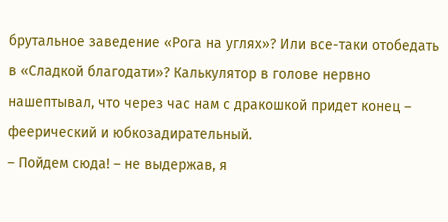брутальное заведение «Рога на углях»? Или все-таки отобедать в «Сладкой благодати»? Калькулятор в голове нервно нашептывал, что через час нам с дракошкой придет конец – феерический и юбкозадирательный.
– Пойдем сюда! – не выдержав, я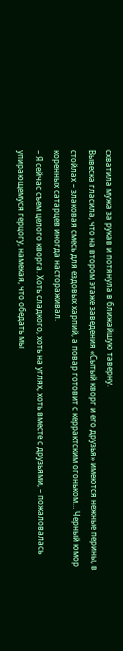схватила мужа за рукав и потянула в ближайшую таверну.
Вывеска гласила, что на втором этаже заведения «Сытый кворг и его друзья» имеются нежные перины, в стойлах – злаковая смесь для ездовых харпий, а повар готовит с керрактским огоньком… Черный юмор коренных сатарцев иногда настораживал.
– Я сейчас съем целого кворга. Хоть сладкого, хоть на углях, хоть вместе с друзьями, – пожаловалась упирающемуся герцогу, намекая, что обедать мы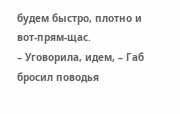будем быстро, плотно и вот-прям-щас.
– Уговорила, идем, – Габ бросил поводья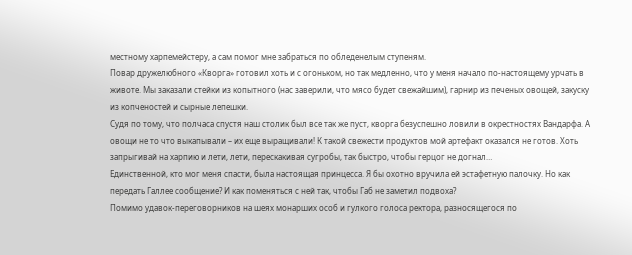местному харпемейстеру, а сам помог мне забраться по обледенелым ступеням.
Повар дружелюбного «Кворга» готовил хоть и с огоньком, но так медленно, что у меня начало по-настоящему урчать в животе. Мы заказали стейки из копытного (нас заверили, что мясо будет свежайшим), гарнир из печеных овощей, закуску из копченостей и сырные лепешки.
Судя по тому, что полчаса спустя наш столик был все так же пуст, кворга безуспешно ловили в окрестностях Вандарфа. А овощи не то что выкапывали – их еще выращивали! К такой свежести продуктов мой артефакт оказался не готов. Хоть запрыгивай на харпию и лети, лети, перескакивая сугробы, так быстро, чтобы герцог не догнал…
Единственной, кто мог меня спасти, была настоящая принцесса. Я бы охотно вручила ей эстафетную палочку. Но как передать Галлее сообщение? И как поменяться с ней так, чтобы Габ не заметил подвоха?
Помимо удавок-переговорников на шеях монарших особ и гулкого голоса ректора, разносящегося по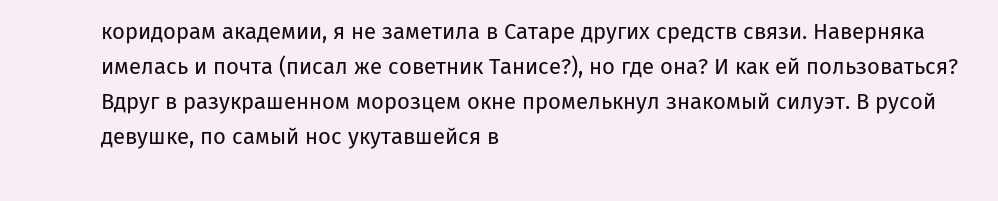коридорам академии, я не заметила в Сатаре других средств связи. Наверняка имелась и почта (писал же советник Танисе?), но где она? И как ей пользоваться?
Вдруг в разукрашенном морозцем окне промелькнул знакомый силуэт. В русой девушке, по самый нос укутавшейся в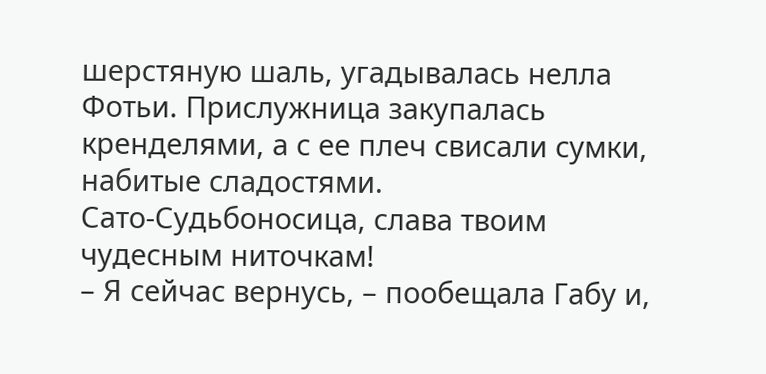шерстяную шаль, угадывалась нелла Фотьи. Прислужница закупалась кренделями, а с ее плеч свисали сумки, набитые сладостями.
Сато-Судьбоносица, слава твоим чудесным ниточкам!
– Я сейчас вернусь, – пообещала Габу и,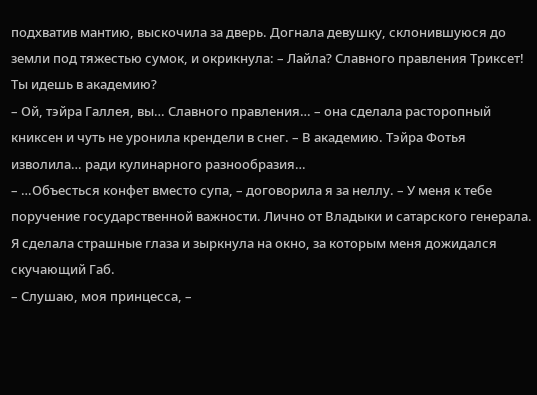подхватив мантию, выскочила за дверь. Догнала девушку, склонившуюся до земли под тяжестью сумок, и окрикнула: – Лайла? Славного правления Триксет! Ты идешь в академию?
– Ой, тэйра Галлея, вы… Славного правления… – она сделала расторопный книксен и чуть не уронила крендели в снег. – В академию. Тэйра Фотья изволила… ради кулинарного разнообразия…
– …Объесться конфет вместо супа, – договорила я за неллу. – У меня к тебе поручение государственной важности. Лично от Владыки и сатарского генерала.
Я сделала страшные глаза и зыркнула на окно, за которым меня дожидался скучающий Габ.
– Слушаю, моя принцесса, –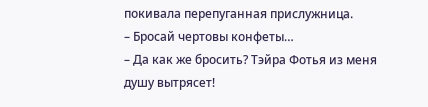покивала перепуганная прислужница.
– Бросай чертовы конфеты…
– Да как же бросить? Тэйра Фотья из меня душу вытрясет!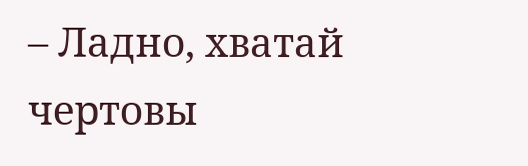– Ладно, хватай чертовы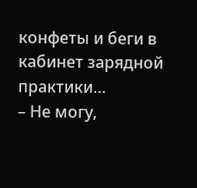конфеты и беги в кабинет зарядной практики…
– Не могу,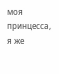моя принцесса, я же